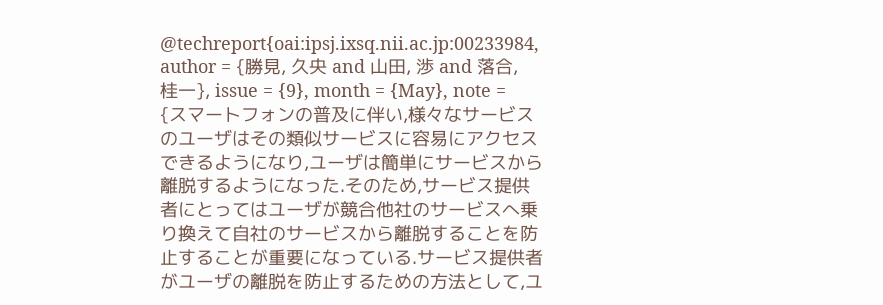@techreport{oai:ipsj.ixsq.nii.ac.jp:00233984, author = {勝見, 久央 and 山田, 渉 and 落合, 桂一}, issue = {9}, month = {May}, note = {スマートフォンの普及に伴い,様々なサービスのユーザはその類似サービスに容易にアクセスできるようになり,ユーザは簡単にサービスから離脱するようになった.そのため,サービス提供者にとってはユーザが競合他社のサービスへ乗り換えて自社のサービスから離脱することを防止することが重要になっている.サービス提供者がユーザの離脱を防止するための方法として,ユ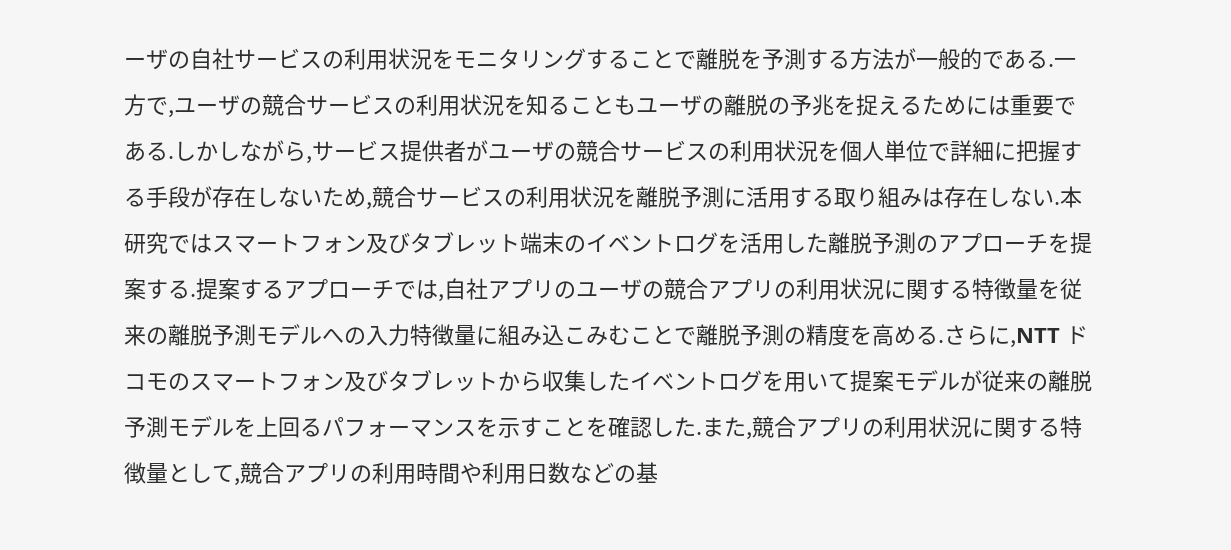ーザの自社サービスの利用状況をモニタリングすることで離脱を予測する方法が一般的である.一方で,ユーザの競合サービスの利用状況を知ることもユーザの離脱の予兆を捉えるためには重要である.しかしながら,サービス提供者がユーザの競合サービスの利用状況を個人単位で詳細に把握する手段が存在しないため,競合サービスの利用状況を離脱予測に活用する取り組みは存在しない.本研究ではスマートフォン及びタブレット端末のイベントログを活用した離脱予測のアプローチを提案する.提案するアプローチでは,自社アプリのユーザの競合アプリの利用状況に関する特徴量を従来の離脱予測モデルへの入力特徴量に組み込こみむことで離脱予測の精度を高める.さらに,NTT ドコモのスマートフォン及びタブレットから収集したイベントログを用いて提案モデルが従来の離脱予測モデルを上回るパフォーマンスを示すことを確認した.また,競合アプリの利用状況に関する特徴量として,競合アプリの利用時間や利用日数などの基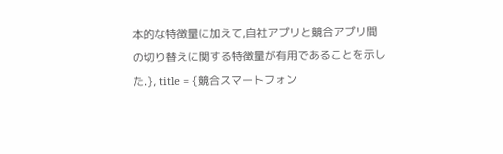本的な特徴量に加えて,自社アプリと競合アプリ間の切り替えに関する特徴量が有用であることを示した.}, title = {競合スマートフォン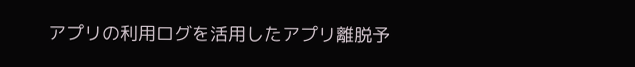アプリの利用ログを活用したアプリ離脱予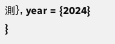測}, year = {2024} }